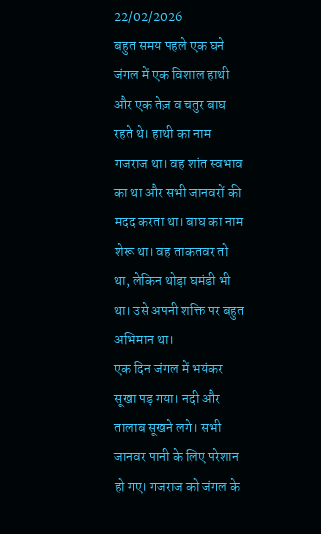22/02/2026
बहुत समय पहले एक घने जंगल में एक विशाल हाथी और एक तेज़ व चतुर बाघ रहते थे। हाथी का नाम गजराज था। वह शांत स्वभाव का था और सभी जानवरों की मदद करता था। बाघ का नाम शेरू था। वह ताकतवर तो था, लेकिन थोड़ा घमंडी भी था। उसे अपनी शक्ति पर बहुत अभिमान था।
एक दिन जंगल में भयंकर सूखा पड़ गया। नदी और तालाब सूखने लगे। सभी जानवर पानी के लिए परेशान हो गए। गजराज को जंगल के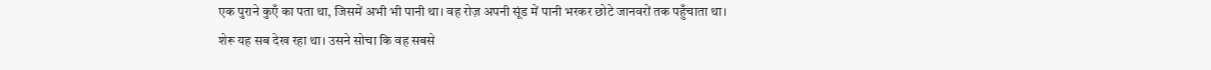एक पुराने कुएँ का पता था, जिसमें अभी भी पानी था। वह रोज़ अपनी सूंड में पानी भरकर छोटे जानवरों तक पहुँचाता था।
शेरू यह सब देख रहा था। उसने सोचा कि वह सबसे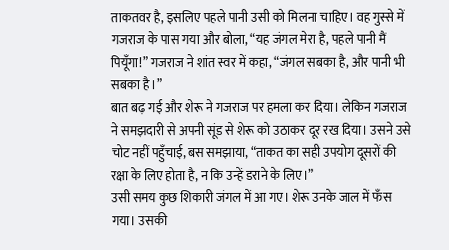ताकतवर है, इसलिए पहले पानी उसी को मिलना चाहिए। वह गुस्से में गजराज के पास गया और बोला, “यह जंगल मेरा है, पहले पानी मैं पियूँगा!” गजराज ने शांत स्वर में कहा, “जंगल सबका है, और पानी भी सबका है।”
बात बढ़ गई और शेरू ने गजराज पर हमला कर दिया। लेकिन गजराज ने समझदारी से अपनी सूंड से शेरू को उठाकर दूर रख दिया। उसने उसे चोट नहीं पहुँचाई, बस समझाया, “ताकत का सही उपयोग दूसरों की रक्षा के लिए होता है, न कि उन्हें डराने के लिए।”
उसी समय कुछ शिकारी जंगल में आ गए। शेरू उनके जाल में फँस गया। उसकी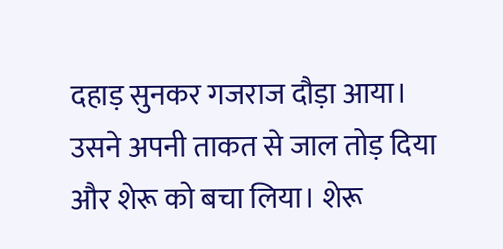दहाड़ सुनकर गजराज दौड़ा आया। उसने अपनी ताकत से जाल तोड़ दिया और शेरू को बचा लिया। शेरू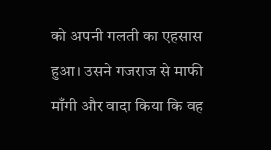को अपनी गलती का एहसास हुआ। उसने गजराज से माफी माँगी और वादा किया कि वह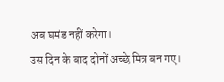अब घमंड नहीं करेगा।
उस दिन के बाद दोनों अच्छे मित्र बन गए।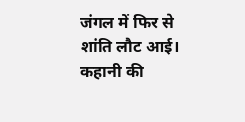जंगल में फिर से शांति लौट आई। कहानी की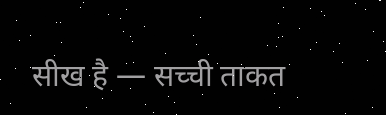सीख है — सच्ची ताकत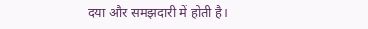दया और समझदारी में होती है।